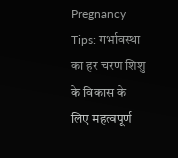Pregnancy Tips: गर्भावस्था का हर चरण शिशु के विकास के लिए महत्वपूर्ण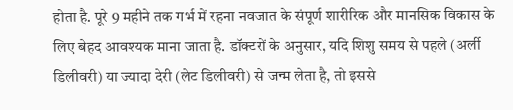होता है. पूरे 9 महीने तक गर्भ में रहना नवजात के संपूर्ण शारीरिक और मानसिक विकास के लिए बेहद आवश्यक माना जाता है. डॉक्टरों के अनुसार, यदि शिशु समय से पहले (अर्ली डिलीवरी) या ज्यादा देरी (लेट डिलीवरी) से जन्म लेता है, तो इससे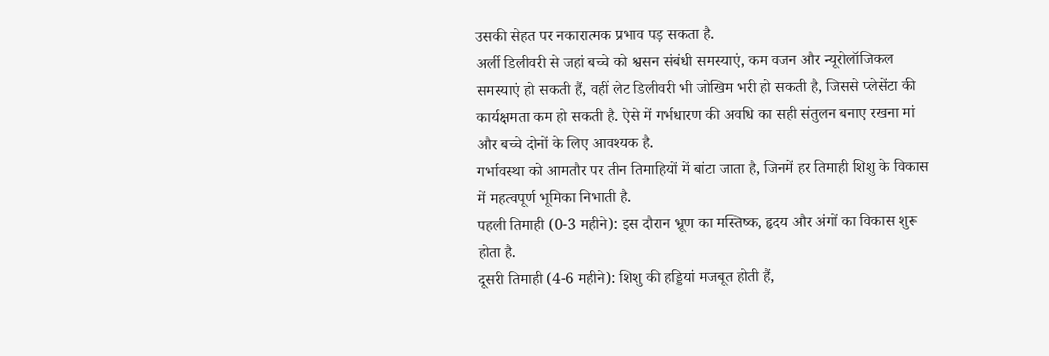उसकी सेहत पर नकारात्मक प्रभाव पड़ सकता है.
अर्ली डिलीवरी से जहां बच्चे को श्वसन संबंधी समस्याएं, कम वजन और न्यूरोलॉजिकल समस्याएं हो सकती हैं, वहीं लेट डिलीवरी भी जोखिम भरी हो सकती है, जिससे प्लेसेंटा की कार्यक्षमता कम हो सकती है. ऐसे में गर्भधारण की अवधि का सही संतुलन बनाए रखना मां और बच्चे दोनों के लिए आवश्यक है.
गर्भावस्था को आमतौर पर तीन तिमाहियों में बांटा जाता है, जिनमें हर तिमाही शिशु के विकास में महत्वपूर्ण भूमिका निभाती है.
पहली तिमाही (0-3 महीने): इस दौरान भ्रूण का मस्तिष्क, हृदय और अंगों का विकास शुरू होता है.
दूसरी तिमाही (4-6 महीने): शिशु की हड्डियां मजबूत होती हैं,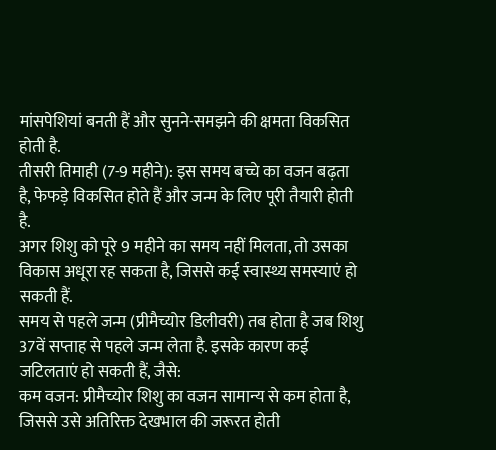मांसपेशियां बनती हैं और सुनने-समझने की क्षमता विकसित होती है.
तीसरी तिमाही (7-9 महीने): इस समय बच्चे का वजन बढ़ता है, फेफड़े विकसित होते हैं और जन्म के लिए पूरी तैयारी होती है.
अगर शिशु को पूरे 9 महीने का समय नहीं मिलता, तो उसका विकास अधूरा रह सकता है, जिससे कई स्वास्थ्य समस्याएं हो सकती हैं.
समय से पहले जन्म (प्रीमैच्योर डिलीवरी) तब होता है जब शिशु 37वें सप्ताह से पहले जन्म लेता है. इसके कारण कई जटिलताएं हो सकती हैं, जैसे:
कम वजन: प्रीमैच्योर शिशु का वजन सामान्य से कम होता है, जिससे उसे अतिरिक्त देखभाल की जरूरत होती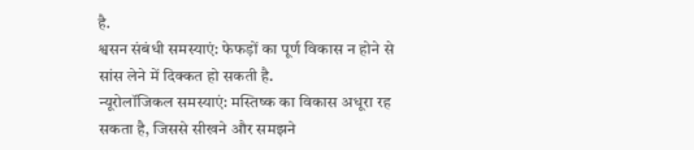है.
श्वसन संबंधी समस्याएं: फेफड़ों का पूर्ण विकास न होने से सांस लेने में दिक्कत हो सकती है.
न्यूरोलॉजिकल समस्याएं: मस्तिष्क का विकास अधूरा रह सकता है, जिससे सीखने और समझने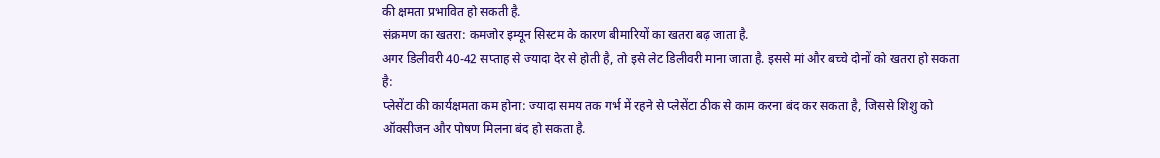की क्षमता प्रभावित हो सकती है.
संक्रमण का खतरा: कमजोर इम्यून सिस्टम के कारण बीमारियों का खतरा बढ़ जाता है.
अगर डिलीवरी 40-42 सप्ताह से ज्यादा देर से होती है, तो इसे लेट डिलीवरी माना जाता है. इससे मां और बच्चे दोनों को खतरा हो सकता है:
प्लेसेंटा की कार्यक्षमता कम होना: ज्यादा समय तक गर्भ में रहने से प्लेसेंटा ठीक से काम करना बंद कर सकता है, जिससे शिशु को ऑक्सीजन और पोषण मिलना बंद हो सकता है.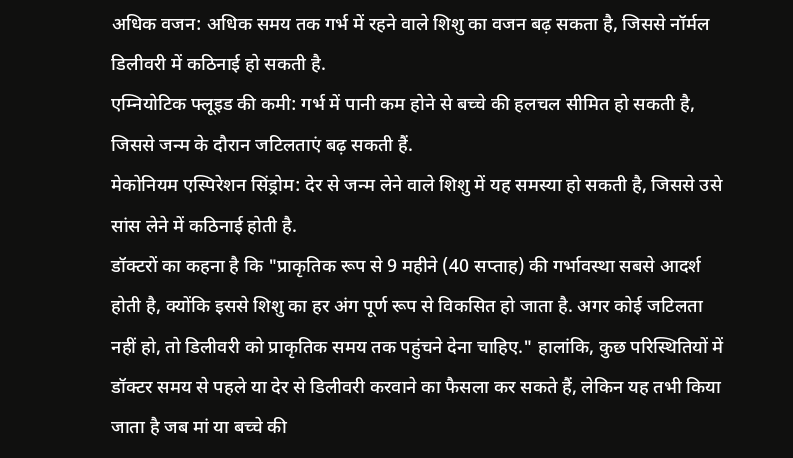अधिक वजन: अधिक समय तक गर्भ में रहने वाले शिशु का वजन बढ़ सकता है, जिससे नॉर्मल डिलीवरी में कठिनाई हो सकती है.
एम्नियोटिक फ्लूइड की कमी: गर्भ में पानी कम होने से बच्चे की हलचल सीमित हो सकती है, जिससे जन्म के दौरान जटिलताएं बढ़ सकती हैं.
मेकोनियम एस्पिरेशन सिंड्रोम: देर से जन्म लेने वाले शिशु में यह समस्या हो सकती है, जिससे उसे सांस लेने में कठिनाई होती है.
डॉक्टरों का कहना है कि "प्राकृतिक रूप से 9 महीने (40 सप्ताह) की गर्भावस्था सबसे आदर्श होती है, क्योंकि इससे शिशु का हर अंग पूर्ण रूप से विकसित हो जाता है. अगर कोई जटिलता नहीं हो, तो डिलीवरी को प्राकृतिक समय तक पहुंचने देना चाहिए." हालांकि, कुछ परिस्थितियों में डॉक्टर समय से पहले या देर से डिलीवरी करवाने का फैसला कर सकते हैं, लेकिन यह तभी किया जाता है जब मां या बच्चे की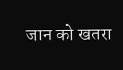जान को खतरा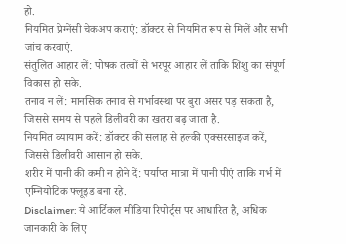हो.
नियमित प्रेग्नेंसी चेकअप कराएं: डॉक्टर से नियमित रूप से मिलें और सभी जांच करवाएं.
संतुलित आहार लें: पोषक तत्वों से भरपूर आहार लें ताकि शिशु का संपूर्ण विकास हो सके.
तनाव न लें: मानसिक तनाव से गर्भावस्था पर बुरा असर पड़ सकता है, जिससे समय से पहले डिलीवरी का खतरा बढ़ जाता है.
नियमित व्यायाम करें: डॉक्टर की सलाह से हल्की एक्सरसाइज करें, जिससे डिलीवरी आसान हो सके.
शरीर में पानी की कमी न होने दें: पर्याप्त मात्रा में पानी पीएं ताकि गर्भ में एम्नियोटिक फ्लूइड बना रहे.
Disclaimer: ये आर्टिकल मीडिया रिपोर्ट्स पर आधारित है, अधिक जानकारी के लिए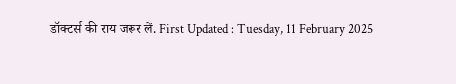डॉक्टर्स की राय जरूर लें. First Updated : Tuesday, 11 February 2025